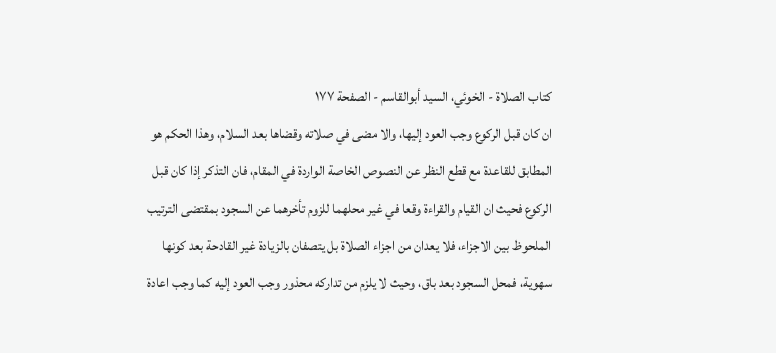كتاب الصلاة - الخوئي، السيد أبوالقاسم - الصفحة ١٧٧
ان كان قبل الركوع وجب العود إليها، والا مضى في صلاته وقضاها بعد السلام، وهذا الحكم هو المطابق للقاعدة مع قطع النظر عن النصوص الخاصة الواردة في المقام، فان التذكر إذا كان قبل الركوع فحيث ان القيام والقراءة وقعا في غير محلهما للزوم تأخرهما عن السجود بمقتضى الترتيب الملحوظ بين الاجزاء، فلا يعدان من اجزاء الصلاة بل يتصفان بالزيادة غير القادحة بعد كونها سهوية، فمحل السجود بعد باق، وحيث لا يلزم من تداركه محذور وجب العود إليه كما وجب اعادة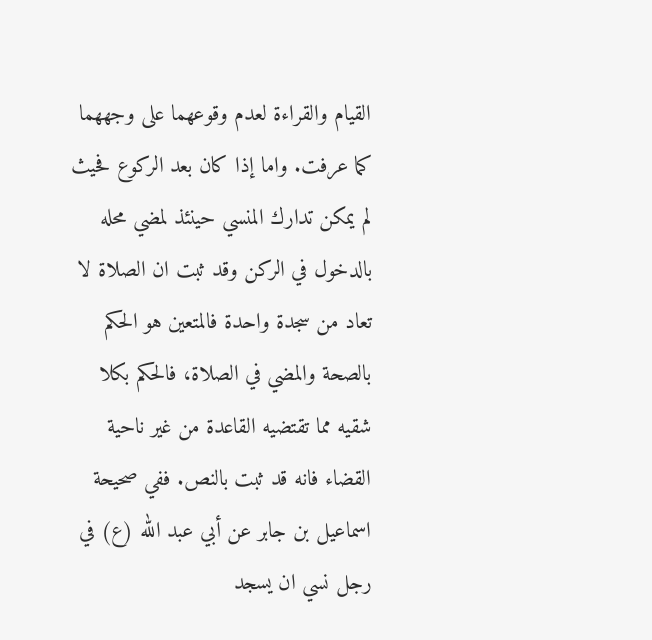القيام والقراءة لعدم وقوعهما على وجههما كما عرفت. واما إذا كان بعد الركوع فحيث لم يمكن تدارك المنسي حينئذ لمضي محله بالدخول في الركن وقد ثبت ان الصلاة لا تعاد من سجدة واحدة فالمتعين هو الحكم بالصحة والمضي في الصلاة، فالحكم بكلا شقيه مما تقتضيه القاعدة من غير ناحية القضاء فانه قد ثبت بالنص. ففي صحيحة اسماعيل بن جابر عن أبي عبد الله (ع) في رجل نسي ان يسجد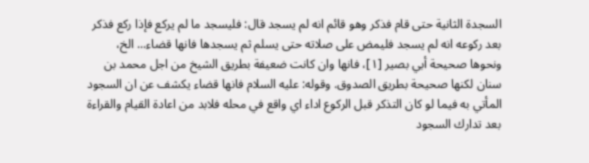السجدة الثانية حتى قام فذكر وهو قائم انه لم يسجد قال: فليسجد ما لم يركع فإذا ركع فذكر بعد ركوعه انه لم يسجد فليمض على صلاته حتى يسلم ثم يسجدها فانها قضاء... الخ، ونحوها صحيحة أبي بصير [١]، فانها وان كانت ضعيفة بطريق الشيخ من اجل محمد بن سنان لكنها صحيحة بطريق الصدوق. وقوله: عليه السلام فانها قضاء يكشف عن ان السجود المأتي به فيما لو كان التذكر قبل الركوع اداء اي واقع في محله فلابد من اعادة القيام والقراءة بعد تدارك السجود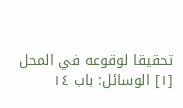تحقيقا لوقوعه في المحل
[١] الوسائل: باب ١٤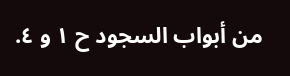من أبواب السجود ح ١ و ٤.